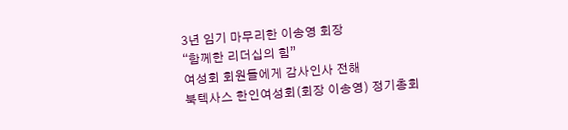3년 임기 마무리한 이송영 회장
“함께한 리더십의 힘”
여성회 회원들에게 감사인사 전해
북텍사스 한인여성회(회장 이송영) 정기총회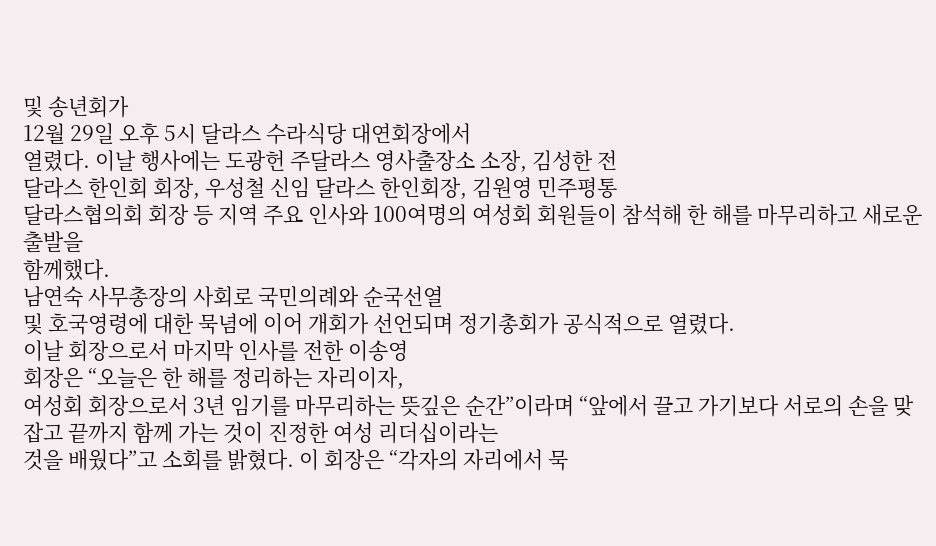및 송년회가
12월 29일 오후 5시 달라스 수라식당 대연회장에서
열렸다. 이날 행사에는 도광헌 주달라스 영사출장소 소장, 김성한 전
달라스 한인회 회장, 우성철 신임 달라스 한인회장, 김원영 민주평통
달라스협의회 회장 등 지역 주요 인사와 100여명의 여성회 회원들이 참석해 한 해를 마무리하고 새로운 출발을
함께했다.
남연숙 사무총장의 사회로 국민의례와 순국선열
및 호국영령에 대한 묵념에 이어 개회가 선언되며 정기총회가 공식적으로 열렸다.
이날 회장으로서 마지막 인사를 전한 이송영
회장은 “오늘은 한 해를 정리하는 자리이자,
여성회 회장으로서 3년 임기를 마무리하는 뜻깊은 순간”이라며 “앞에서 끌고 가기보다 서로의 손을 맞잡고 끝까지 함께 가는 것이 진정한 여성 리더십이라는
것을 배웠다”고 소회를 밝혔다. 이 회장은 “각자의 자리에서 묵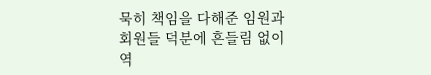묵히 책임을 다해준 임원과 회원들 덕분에 흔들림 없이 역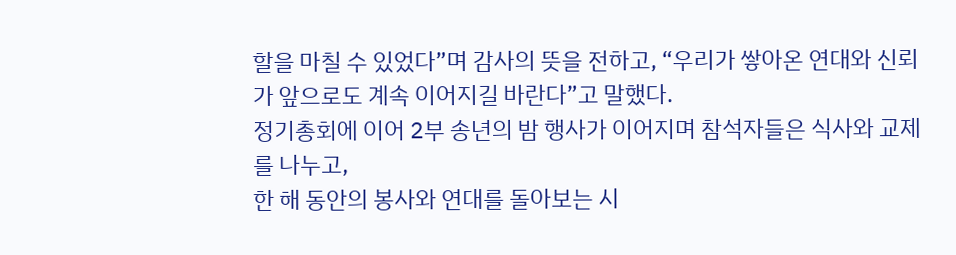할을 마칠 수 있었다”며 감사의 뜻을 전하고, “우리가 쌓아온 연대와 신뢰가 앞으로도 계속 이어지길 바란다”고 말했다.
정기총회에 이어 2부 송년의 밤 행사가 이어지며 참석자들은 식사와 교제를 나누고,
한 해 동안의 봉사와 연대를 돌아보는 시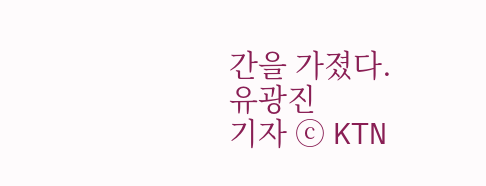간을 가졌다.
유광진
기자 ⓒ KTN